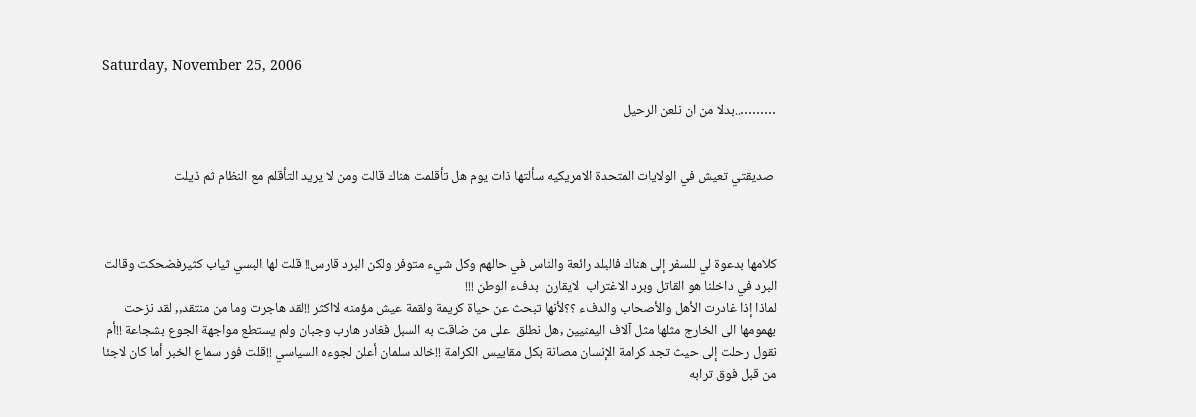Saturday, November 25, 2006

………..بدلا من ان نلعن الرحيل


 صديقتي تعيش في الولايات المتحدة الامريكيه سألتها ذات يوم هل تأقلمت هناك قالت ومن لا يريد التأقلم مع النظام ثم ذيلت



كلامها بدعوة لي للسفر إلى هناك فالبلد رائعة والناس في حالهم وكل شيء متوفر ولكن البرد قارس!! قلت لها البسي ثياب كثيرفضحكت وقالت البرد في داخلنا هو القاتل وبرد الاغتراب  لايقارن  بدفء الوطن !!!
لماذا إذا غادرت الأهل والأصحاب والدفء ؟؟لأنها تبحث عن حياة كريمة ولقمة عيش مؤمنه لااكثر !!لقد هاجرت وما من منتقد,, لقد نزحت بهمومها الى الخارج مثلها مثل آلاف اليمنيين ,هل نطلق  على من ضاقت به السبل فغادر هارب وجبان ولم يستطع مواجهة الجوع بشجاعة !!أم نقول رحلت إلى حيث تجد كرامة الإنسان مصانة بكل مقاييس الكرامة !!خالد سلمان أعلن لجوءه السياسي !!قلت فور سماع الخبر أما كان لاجئا من قبل فوق ترابه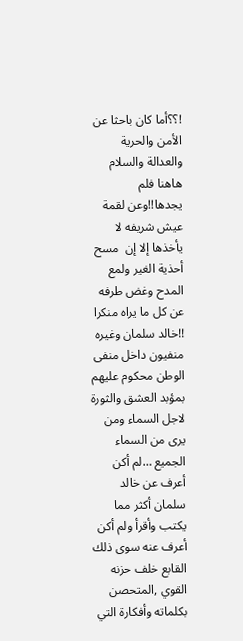!؟؟أما كان باحثا عن الأمن والحرية والعدالة والسلام هاهنا فلم يجدها!!وعن لقمة عيش شريفه لا يأخذها إلا إن  مسح أحذية الغير ولمع المدح وغض طرفه عن كل ما يراه منكرا !!خالد سلمان وغيره منفيون داخل منفى الوطن محكوم عليهم بمؤبد العشق والثورة لاجل السماء ومن يرى من السماء الجميع …لم أكن أعرف عن خالد سلمان أكثر مما يكتب وأقرأ ولم أكن أعرف عنه سوى ذلك القابع خلف حزنه القوي ,المتحصن بكلماته وأفكارة التي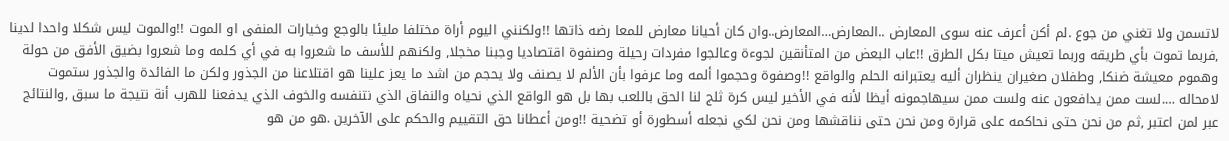لاتسمن ولا تغني من جوع .لم أكن أعرف عنه سوى المعارض ..المعارض…المعارض..وان كان أحيانا معارض للمعا رضه ذاتها !!ولكنني اليوم أراة مختلفا مليئا بالوجع وخيارات المنفى او الموت !!والموت ليس شكلا واحدا لدينا ,فربما تموت بأي طريقه وربما تعيش ميتا بكل الطرق !!عاب البعض من المتأنقين لجوءة وعالجوا مفردات رحيلة وصنفوة اقتصاديا وجبنا مخجلا, ولكنهم للأسف ما شعروا به في أي كلمه وما شعروا بضيق الأفق من حولة وهموم معيشة ضنكا, وطفلان صغيران ينظران أليه يعتبرانه الحلم والواقع !!وصفوة وحجموا ألمه وما عرفوا بأن الألم لا يصنف ولا يحجم من اشد ما يعز علينا هو اقتلاعنا من الجذور ولكن ما الفائدة والجذور ستموت لامحاله ….لست ممن يدافعون عنه ولست ممن سيهاجمونه أيظا لأنه في الأخير ليس كرة ثلج لنا الحق باللعب بها بل هو الواقع الذي نحياه والنفاق الذي نتنفسه والخوف الذي يدفعنا للهرب أنة نتيجة ما سبق ,والنتائج عبر لمن اعتبر ,ثم من نحن حتى نحاكمه على قرارة ومن نحن حتى نناقشها ومن نحن لكي نجعله أسطورة أو تضحية !!ومن أعطانا حق التقييم والحكم على الآخرين .هو من هو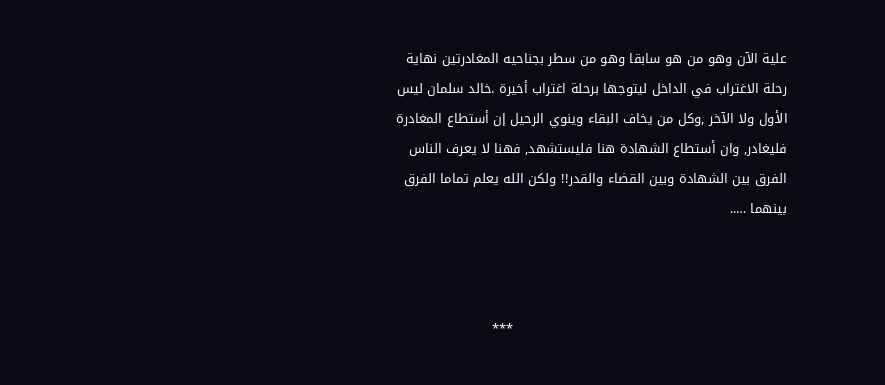علية الآن وهو من هو سابقا وهو من سطر بجناحيه المغادرتين نهاية رحلة الاغتراب في الداخل ليتوجها برحلة اغتراب أخيرة .خالد سلمان ليس الأول ولا الآخر ,وكل من يخاف البقاء وينوي الرحيل إن أستطاع المغادرة فليغادر, وان أستطاع الشهادة هنا فليستشهد, فهنا لا يعرف الناس الفرق بين الشهادة وبين القضاء والقدر!! ولكن الله يعلم تماما الفرق بينهما …..



                                                              ***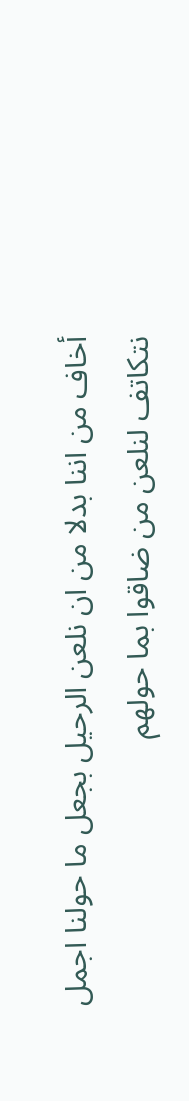أخاف من اننا بدلا من ان نلعن الرحيل بجعل ما حولنا اجمل نتكاتف لنلعن من ضاقوا بما حولهم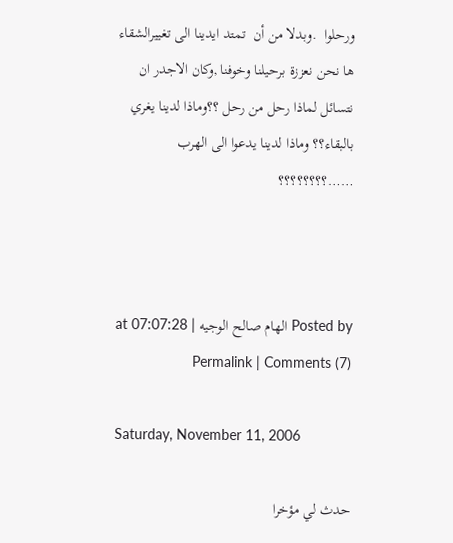ورحلوا  .وبدلا من أن  تمتد ايدينا الى تغييرالشقاء ها نحن نعززة برحيلنا وخوفنا ,وكان الاجدر ان نتسائل لماذا رحل من رحل ؟؟وماذا لدينا يغري بالبقاء؟؟ وماذا لدينا يدعوا الى الهرب ……؟؟؟؟؟؟؟؟



Posted by الهام صالح الوجيه at 07:07:28 | Permalink | Comments (7)

Saturday, November 11, 2006

حدث لي مؤخرا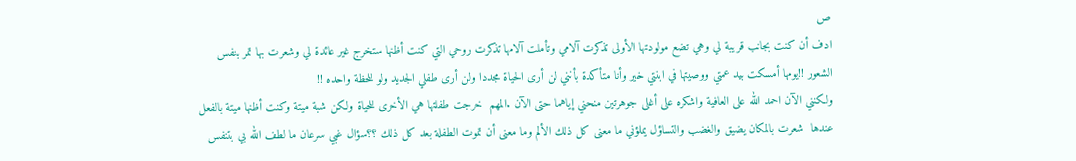ص
ادف أن كنت بجانب قريبة لي وهي تضع مولودتها الأولى تذكرت آلامي وتأملت آلامها تذكرت روحي التي كنت أظنها ستخرج غير عائدة لي وشعرت بها تمر بنفس الشعور !!يومها أمسكت بيد عمتي ووصيتها في ابنتي خير وأنا متأكدة بأنني لن أرى الحياة مجددا ولن أرى طفلي الجديد ولو للحظة واحده !!
ولكنني الآن احمد الله على العافية واشكره على أغلى جوهرتين منحني إياهما حتى الآن .المهم  خرجت طفلتها هي الأخرى للحياة ولكن شبة ميتة وكنت أظنها ميتة بالفعل عندها  شعرت بالمكان يضيق والغضب والتساؤل يملؤني ما معنى كل ذلك الألم وما معنى أن تموت الطفلة بعد كل ذلك ؟؟سؤال غبي سرعان ما لطف الله بي بتنفس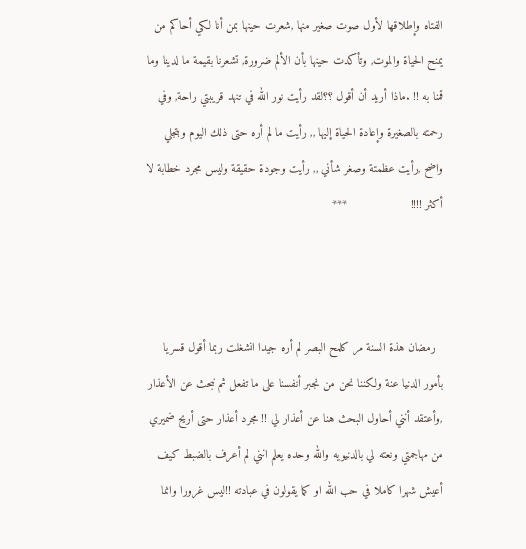الفتاه وإطلاقها لأول صوت صغير منها ,شعرت حينها بمن أنا لكي أحاكم من يمنح الحياة والموت, وتأكدت حينها بأن الألم ضرورة, تشعرنا بقيمة ما لدينا وما قمنا به !! .ماذا أريد أن أقول ؟؟لقد رأيت نور الله في تنهد قريبتي راحة, وفي رحمته بالصغيرة وإعادة الحياة إليها ,, رأيت ما لم أره حتى ذلك اليوم وبتجلي واضح ,رأيت عظمتة وصغر شأني ,, رأيت وجودة حقيقة وليس مجرد خطابة لا أكثر !!!!                  ***



  رمضان هذة السنة مر كلمح البصر لم أره جيدا انشغلت ربما أقول قسريا بأمور الدنيا عنة ولكننا نحن من نجبر أنفسنا على ما تفعل ثم نبحث عن الأعذار ,وأعتقد أنني أحاول البحث هنا عن أعذار لي !! مجرد أعذار حتى أريح ضميري من مهاجمتي ونعته لي بالدنيويه والله وحده يعلم انني لم أعرف بالضبط كيف أعيش شهرا كاملا في حب الله او كما يقولون في عبادته !!ليس غرورا وانما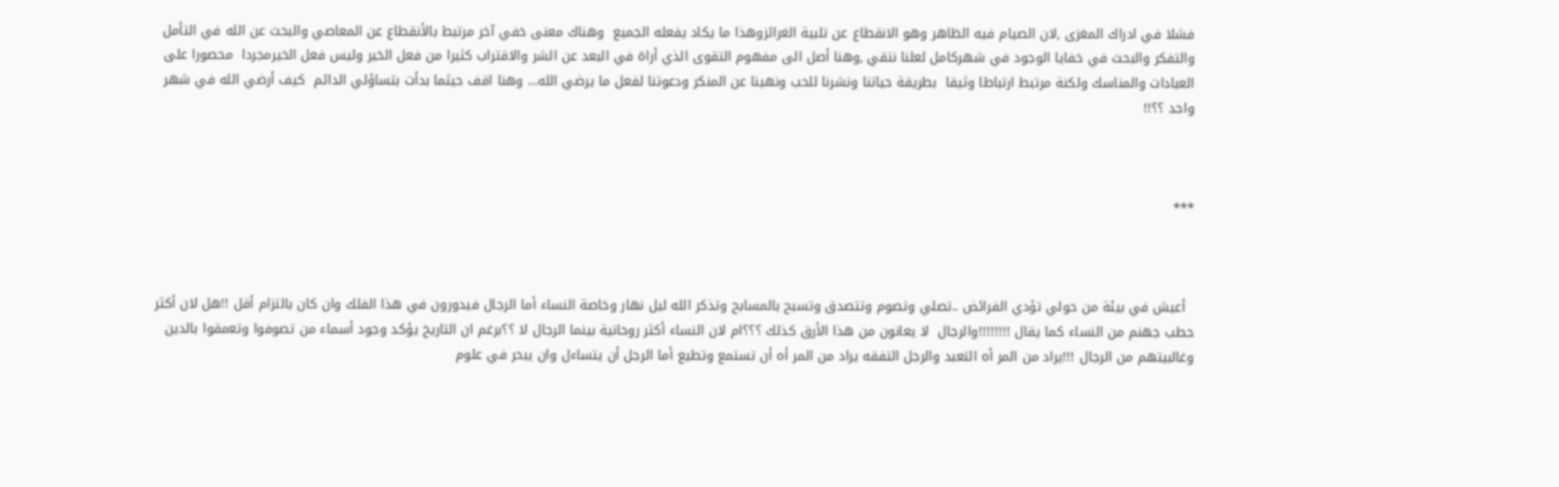فشلا في ادراك المغزى ,لان الصيام فيه الظاهر وهو الانقطاع عن تلبية الغرائزوهذا ما يكاد يفعله الجميع  وهناك معنى خفي آخر مرتبط بالأنقطاع عن المعاصي والبحث عن الله في التأمل والتفكر والبحث في خفايا الوجود في شهركامل لعلنا نتقي ,وهنا أصل الى مفهوم التقوى الذي أراة في البعد عن الشر والاقتراب كثيرا من فعل الخير وليس فعل الخيرمجردا  محصورا على العبادات والمناسك ولكنة مرتبط ارتباطا وثيقا  بطريقة حياتنا ونشرنا للحب ونهينا عن المنكر ودعوتنا لفعل ما يرضي الله… وهنا اقف حيثما بدأت بتساؤلي الدائم  كيف أرضي الله في شهر واحد ؟؟!!



***



  أعيش في بيئة من حولي تؤدي الفرائض ..تصلي وتصوم وتتصدق وتسبح بالمسابح وتذكر الله ليل نهار وخاصة النساء أما الرجال فيدورون في هذا الفلك وان كان بالتزام أقل !!هل لان أكثر حطب جهنم من النساء كما يقال !!!!!!!!والرجال  لا يعانون من هذا الأرق كذلك ؟؟؟ام لان النساء أكثر روحانية بينما الرجال لا ؟؟برغم ان التاريخ يؤكد وجود أسماء من تصوفوا وتعمقوا بالدين وغالبيتهم من الرجال !!!يراد من المر أه التعبد والرجل التفقه يراد من المر أه أن تستمع وتطيع أما الرجل أن يتساءل وان يبحر في علوم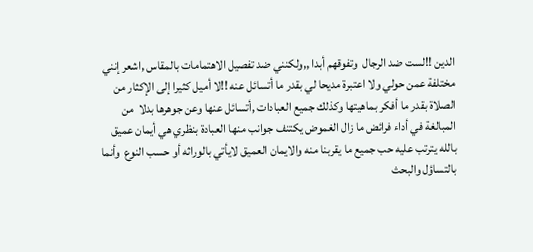الدين !!لست ضد الرجال  وتفوقهم أبدا ,,ولكنني ضد تفصيل الاهتمامات بالمقاس ,اشعر إنني مختلفة عمن حولي ولا اعتبرة مديحا لي بقدر ما أتسائل عنه !!لا أميل كثيرا إلى الإكثار من الصلاة بقدر ما أفكر بماهيتها وكذلك جميع العبادات ,أتسائل عنها وعن جوهرها بدلا  من   المبالغة في أداء فرائض ما زال الغموض يكتنف جوانب منها العبادة بنظري هي أيمان عميق بالله يترتب عليه حب جميع ما يقربنا منه والايمان العميق لايأتي بالوراثه أو حسب النوع  وأنما بالتساؤل والبحث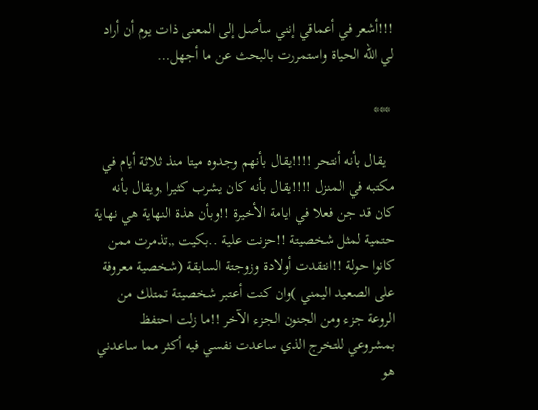!!!أشعر في أعماقي إنني سأصل إلى المعنى ذات يوم أن أراد لي الله الحياة واستمررت بالبحث عن ما أجهل…

 ***

  يقال بأنه أنتحر !!!!يقال بأنهم وجدوه ميتا منذ ثلاثة أيام في مكتبه في المنزل !!!!يقال بأنه كان يشرب كثيرا ,ويقال بأنه كان قد جن فعلا في ايامة الأخيرة !!وبأن هذة النهاية هي نهاية حتمية لمثل شخصيتة !!حزنت علية ..بكيت ,,تذمرت ممن كانوا حولة !!انتقدت أولادة وزوجتة السابقة (شخصية معروفة على الصعيد اليمني )وان كنت أعتبر شخصيتة تمتلك من الروعة جزء ومن الجنون الجزء الآخر !!ما زلت احتفظ بمشروعي للتخرج الذي ساعدت نفسي فيه أكثر مما ساعدني هو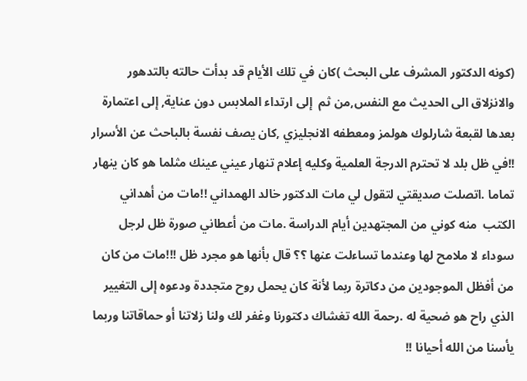(كونه الدكتور المشرف على البحث )كان في تلك الأيام قد بدأت حالته بالتدهور والانزلاق الى الحديث مع النفس,من ثم  إلى ارتداء الملابس دون عناية, إلى اعتمارة بعدها لقبعة شارلوك هولمز ومعطفه الانجليزي ,كان يصف نفسة بالباحث عن الأسرار !!في ظل بلد لا تحترم الدرجة العلمية وكليه إعلام تنهار عيني عينك مثلما هو كان ينهار تماما .اتصلت صديقتي لتقول لي مات الدكتور خالد الهمداني !!مات من أهداني  الكتب  منه كوني من المجتهدين أيام الدراسة .مات من أعطاني صورة ظل لرجل سوداء لا ملامح لها وعندما تساءلت عنها ؟؟ قال بأنها هو مجرد ظل !!!مات من كان من أفظل الموجودين من دكاترة ربما لأنة كان يحمل روح متجددة ودعوه إلى التغيير الذي راح هو ضحية له .رحمة الله تغشاك دكتورنا وغفر لك ولنا زلاتنا أو حماقاتنا وربما يأسنا من الله أحيانا !!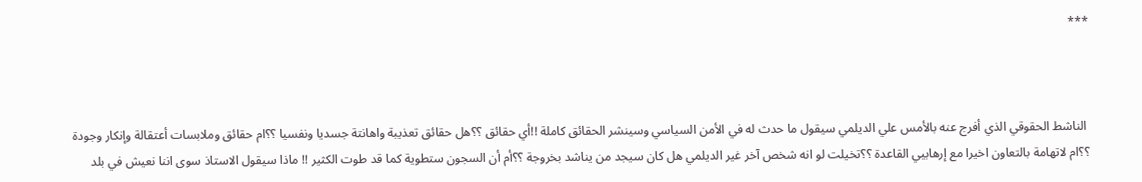***



 الناشط الحقوقي الذي أفرج عنه بالأمس علي الديلمي سيقول ما حدث له في الأمن السياسي وسينشر الحقائق كاملة !!أي حقائق ؟؟هل حقائق تعذيبة واهانتة جسديا ونفسيا ؟؟ام حقائق وملابسات أعتقالة وإنكار وجودة ؟؟ام لاتهامة بالتعاون اخيرا مع إرهابيي القاعدة ؟؟تخيلت لو انه شخص آخر غير الديلمي هل كان سيجد من يناشد بخروجة ؟؟أم أن السجون ستطوية كما قد طوت الكثير !! ماذا سيقول الاستاذ سوى اننا نعيش في بلد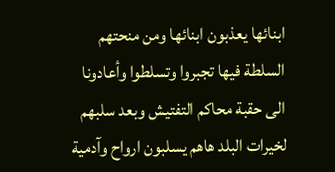ابنائها يعذبون ابنائها ومن منحتهم السلطة فيها تجبروا وتسلطوا وأعادونا الى حقبة محاكم التفتيش وبعد سلبهم لخيرات البلد هاهم يسلبون ارواح وآدمية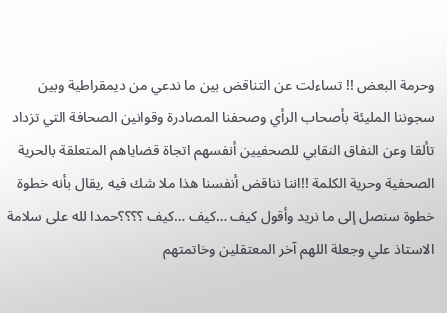وحرمة البعض !! تساءلت عن التناقض بين ما ندعي من ديمقراطية وبين سجوننا المليئة بأصحاب الرأي وصحفنا المصادرة وقوانين الصحافة التي تزداد تألقا وعن النفاق النقابي للصحفيين أنفسهم اتجاة قضاياهم المتعلقة بالحرية الصحفية وحرية الكلمة !!اننا نناقض أنفسنا هذا ملا شك فيه ,يقال بأنه خطوة خطوة سنصل إلى ما نريد وأقول كيف …كيف …كيف ؟؟؟؟حمدا لله على سلامة الاستاذ علي وجعلة اللهم آخر المعتقلين وخاتمتهم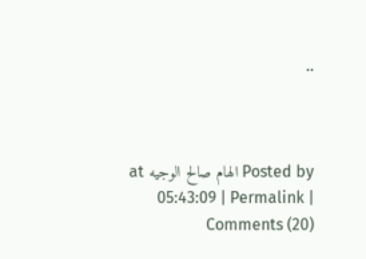..



Posted by الهام صالح الوجيه at 05:43:09 | Permalink | Comments (20)